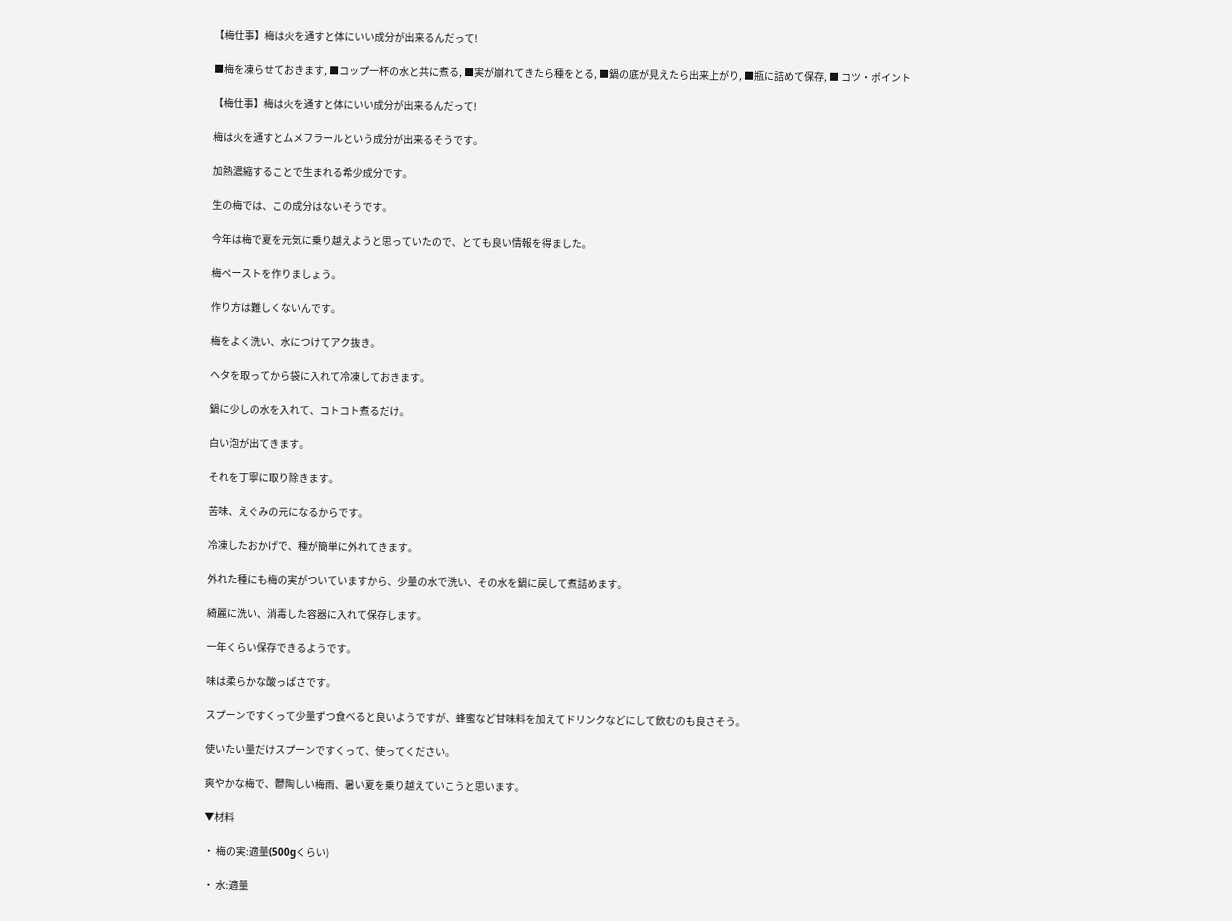【梅仕事】梅は火を通すと体にいい成分が出来るんだって!

■梅を凍らせておきます, ■コップ一杯の水と共に煮る, ■実が崩れてきたら種をとる, ■鍋の底が見えたら出来上がり, ■瓶に詰めて保存, ■ コツ・ポイント

【梅仕事】梅は火を通すと体にいい成分が出来るんだって!

梅は火を通すとムメフラールという成分が出来るそうです。

加熱濃縮することで生まれる希少成分です。

生の梅では、この成分はないそうです。

今年は梅で夏を元気に乗り越えようと思っていたので、とても良い情報を得ました。

梅ペーストを作りましょう。

作り方は難しくないんです。

梅をよく洗い、水につけてアク抜き。

ヘタを取ってから袋に入れて冷凍しておきます。

鍋に少しの水を入れて、コトコト煮るだけ。

白い泡が出てきます。

それを丁寧に取り除きます。

苦味、えぐみの元になるからです。

冷凍したおかげで、種が簡単に外れてきます。

外れた種にも梅の実がついていますから、少量の水で洗い、その水を鍋に戻して煮詰めます。

綺麗に洗い、消毒した容器に入れて保存します。

一年くらい保存できるようです。

味は柔らかな酸っぱさです。

スプーンですくって少量ずつ食べると良いようですが、蜂蜜など甘味料を加えてドリンクなどにして飲むのも良さそう。

使いたい量だけスプーンですくって、使ってください。

爽やかな梅で、鬱陶しい梅雨、暑い夏を乗り越えていこうと思います。

▼材料

・ 梅の実:適量(500gくらい)

・ 水:適量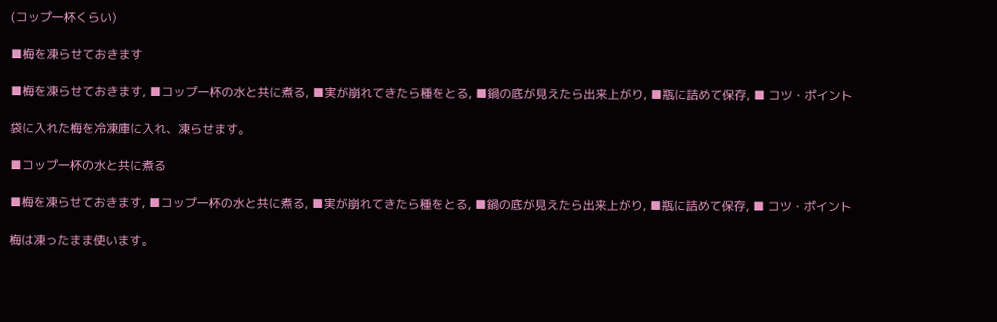(コップ一杯くらい)

■梅を凍らせておきます

■梅を凍らせておきます, ■コップ一杯の水と共に煮る, ■実が崩れてきたら種をとる, ■鍋の底が見えたら出来上がり, ■瓶に詰めて保存, ■ コツ・ポイント

袋に入れた梅を冷凍庫に入れ、凍らせます。

■コップ一杯の水と共に煮る

■梅を凍らせておきます, ■コップ一杯の水と共に煮る, ■実が崩れてきたら種をとる, ■鍋の底が見えたら出来上がり, ■瓶に詰めて保存, ■ コツ・ポイント

梅は凍ったまま使います。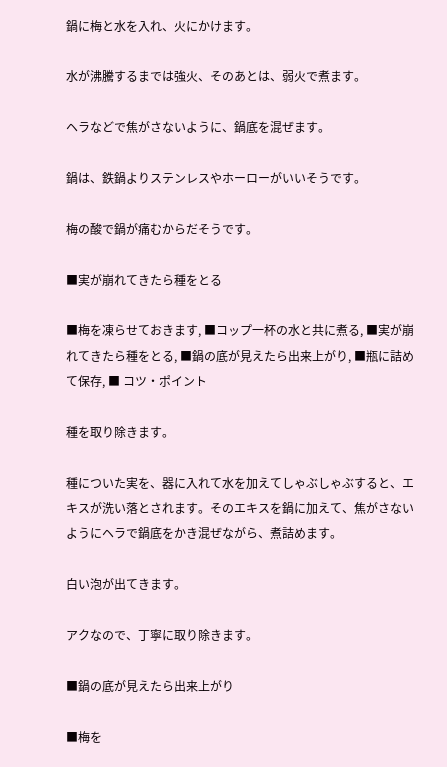鍋に梅と水を入れ、火にかけます。

水が沸騰するまでは強火、そのあとは、弱火で煮ます。

ヘラなどで焦がさないように、鍋底を混ぜます。

鍋は、鉄鍋よりステンレスやホーローがいいそうです。

梅の酸で鍋が痛むからだそうです。

■実が崩れてきたら種をとる

■梅を凍らせておきます, ■コップ一杯の水と共に煮る, ■実が崩れてきたら種をとる, ■鍋の底が見えたら出来上がり, ■瓶に詰めて保存, ■ コツ・ポイント

種を取り除きます。

種についた実を、器に入れて水を加えてしゃぶしゃぶすると、エキスが洗い落とされます。そのエキスを鍋に加えて、焦がさないようにヘラで鍋底をかき混ぜながら、煮詰めます。

白い泡が出てきます。

アクなので、丁寧に取り除きます。

■鍋の底が見えたら出来上がり

■梅を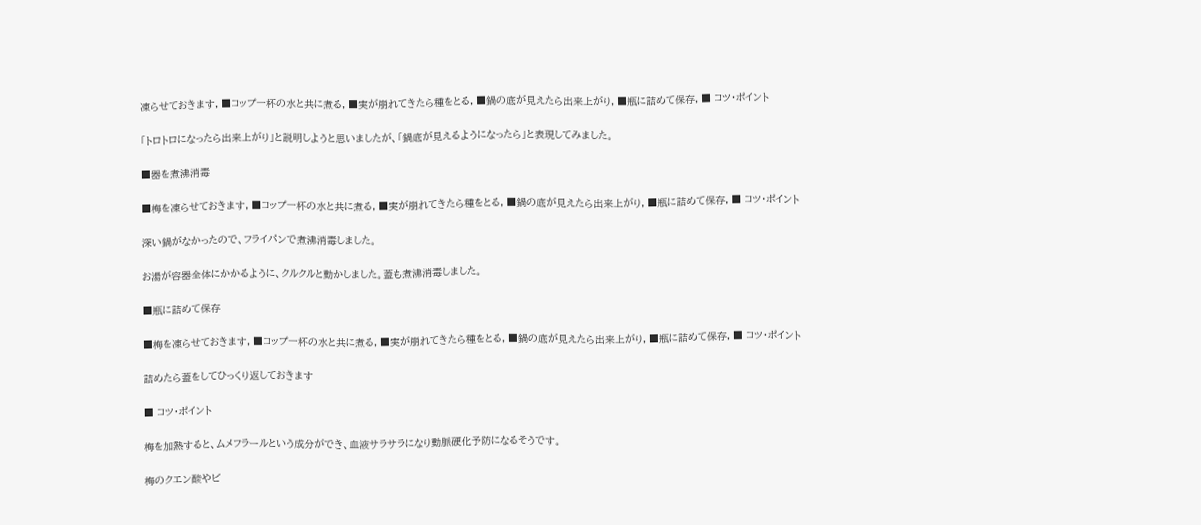凍らせておきます, ■コップ一杯の水と共に煮る, ■実が崩れてきたら種をとる, ■鍋の底が見えたら出来上がり, ■瓶に詰めて保存, ■ コツ・ポイント

「トロトロになったら出来上がり」と説明しようと思いましたが、「鍋底が見えるようになったら」と表現してみました。

■器を煮沸消毒

■梅を凍らせておきます, ■コップ一杯の水と共に煮る, ■実が崩れてきたら種をとる, ■鍋の底が見えたら出来上がり, ■瓶に詰めて保存, ■ コツ・ポイント

深い鍋がなかったので、フライパンで煮沸消毒しました。

お湯が容器全体にかかるように、クルクルと動かしました。蓋も煮沸消毒しました。

■瓶に詰めて保存

■梅を凍らせておきます, ■コップ一杯の水と共に煮る, ■実が崩れてきたら種をとる, ■鍋の底が見えたら出来上がり, ■瓶に詰めて保存, ■ コツ・ポイント

詰めたら蓋をしてひっくり返しておきます

■ コツ・ポイント

梅を加熱すると、ムメフラールという成分ができ、血液サラサラになり動脈硬化予防になるそうです。

梅のクエン酸やビ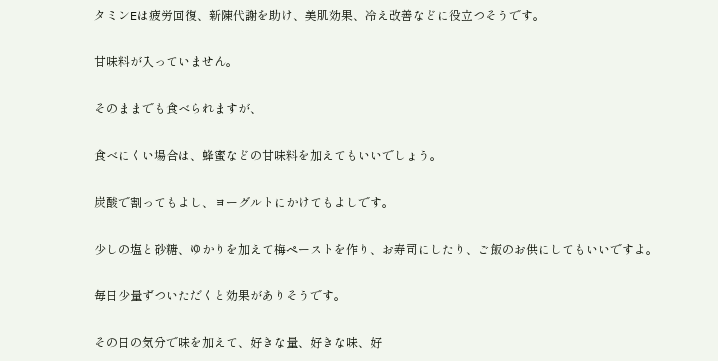タミンEは疲労回復、新陳代謝を助け、美肌効果、冷え改善などに役立つそうです。

甘味料が入っていません。

そのままでも食べられますが、

食べにくい場合は、蜂蜜などの甘味料を加えてもいいでしょう。

炭酸で割ってもよし、ヨーグルトにかけてもよしです。

少しの塩と砂糖、ゆかりを加えて梅ペーストを作り、お寿司にしたり、ご飯のお供にしてもいいですよ。

毎日少量ずついただくと効果がありそうです。

その日の気分で味を加えて、好きな量、好きな味、好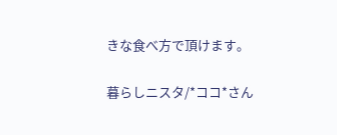きな食べ方で頂けます。

暮らしニスタ/*ココ*さん